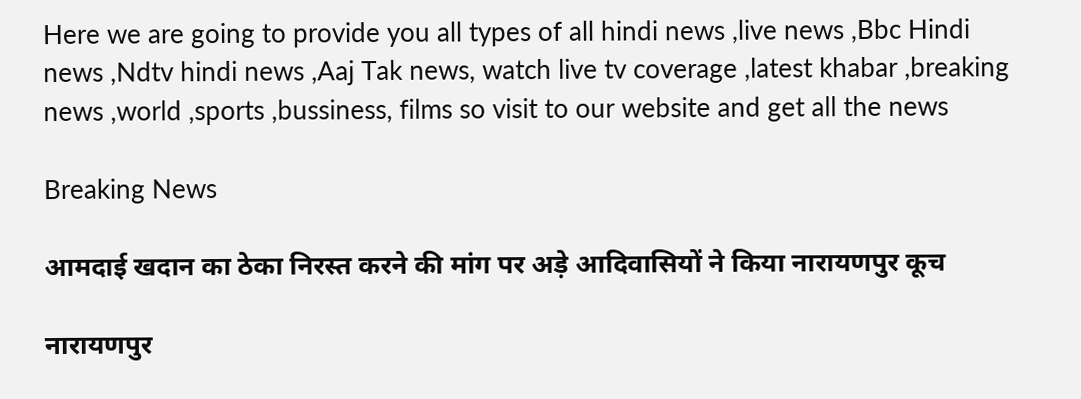Here we are going to provide you all types of all hindi news ,live news ,Bbc Hindi news ,Ndtv hindi news ,Aaj Tak news, watch live tv coverage ,latest khabar ,breaking news ,world ,sports ,bussiness, films so visit to our website and get all the news

Breaking News

आमदाई खदान का ठेका निरस्त करने की मांग पर अड़े आदिवासियों ने किया नारायणपुर कूच

नारायणपुर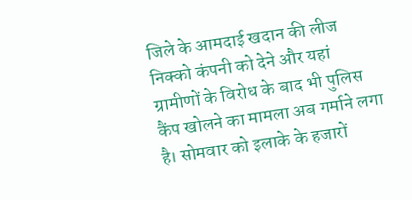जिले के आमदाई खदान की लीज निक्को कंपनी को देने और यहां ग्रामीणों के विरोध के बाद भी पुलिस कैंप खोलने का मामला अब गर्माने लगा है। सोमवार को इलाके के हजारों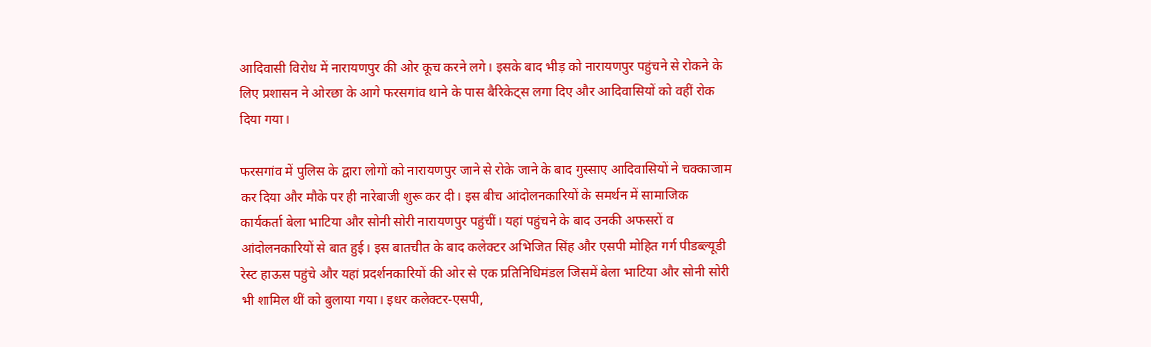आदिवासी विरोध में नारायणपुर की ओर कूच करने लगे। इसके बाद भीड़ को नारायणपुर पहुंचने से रोकने के लिए प्रशासन ने ओरछा के आगे फरसगांव थाने के पास बैरिकेट्स लगा दिए और आदिवासियों को वहीं रोक दिया गया।

फरसगांव में पुलिस के द्वारा लोगों को नारायणपुर जाने से रोके जाने के बाद गुस्साए आदिवासियों ने चक्काजाम कर दिया और मौके पर ही नारेबाजी शुरू कर दी। इस बीच आंदोलनकारियों के समर्थन में सामाजिक कार्यकर्ता बेला भाटिया और सोनी सोरी नारायणपुर पहुंचीं। यहां पहुंचने के बाद उनकी अफसरों व आंदोलनकारियों से बात हुई। इस बातचीत के बाद कलेक्टर अभिजित सिंह और एसपी मोहित गर्ग पीडब्ल्यूडी रेस्ट हाऊस पहुंचे और यहां प्रदर्शनकारियों की ओर से एक प्रतिनिधिमंडल जिसमें बेला भाटिया और सोनी सोरी भी शामिल थीं को बुलाया गया। इधर कलेक्टर-एसपी,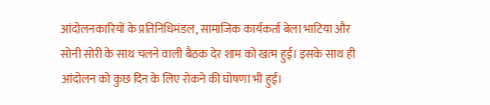आंदोलनकारियों के प्रतिनिधिमंडल, सामाजिक कार्यकर्ता बेला भाटिया और सोनी सोरी के साथ चलने वाली बैठक देर शाम को खत्म हुई। इसके साथ ही आंदोलन को कुछ दिन के लिए रोकने की घोषणा भी हुई।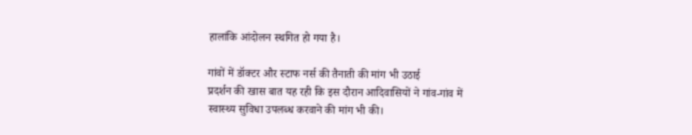हालांकि आंदोलन स्थगित हो गया है।

गांवों में डॉक्टर और स्टाफ नर्स की तैनाती की मांग भी उठाई
प्रदर्शन की खास बात यह रही कि इस दौरान आदिवासियों ने गांव-गांव में स्वास्थ्य सुविधा उपलब्ध करवाने की मांग भी की।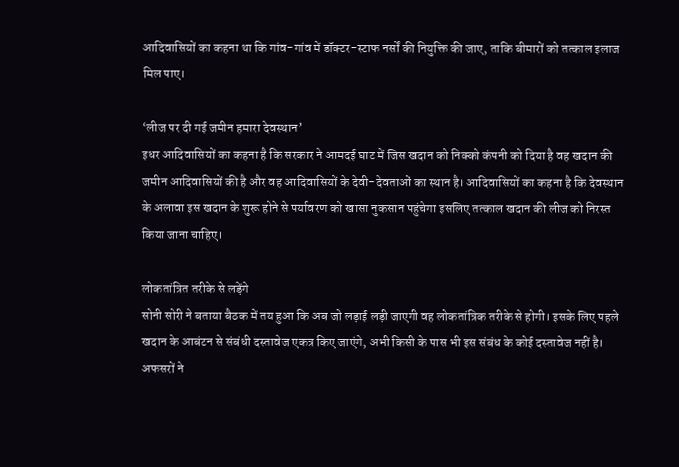आदिवासियों का कहना था कि गांव-गांव में डॉक्टर-स्टाफ नर्सों की नियुक्ति की जाए, ताकि बीमारों को तत्काल इलाज मिल पाए।

‘लीज पर दी गई जमीन हमारा देवस्थान’
इधर आदिवासियों का कहना है कि सरकार ने आमदई घाट में जिस खदान को निक्को कंपनी को दिया है वह खदान की जमीन आदिवासियों की है और वह आदिवासियों के देवी-देवताओं का स्थान है। आदिवासियों का कहना है कि देवस्थान के अलावा इस खदान के शुरू होने से पर्यावरण को खासा नुकसान पहुंचेगा इसलिए तत्काल खदान की लीज को निरस्त किया जाना चाहिए।

लोकतांत्रित तरीके से लड़ेंगे
सोनी सोरी ने बताया बैठक में तय हुआ कि अब जो लड़ाई लड़ी जाएगी वह लोकतांत्रिक तरीके से होगी। इसके लिए पहले खदान के आबंटन से संबंधी दस्तावेज एकत्र किए जाएंगे, अभी किसी के पास भी इस संबंध के कोई दस्तावेज नहीं है। अफसरों ने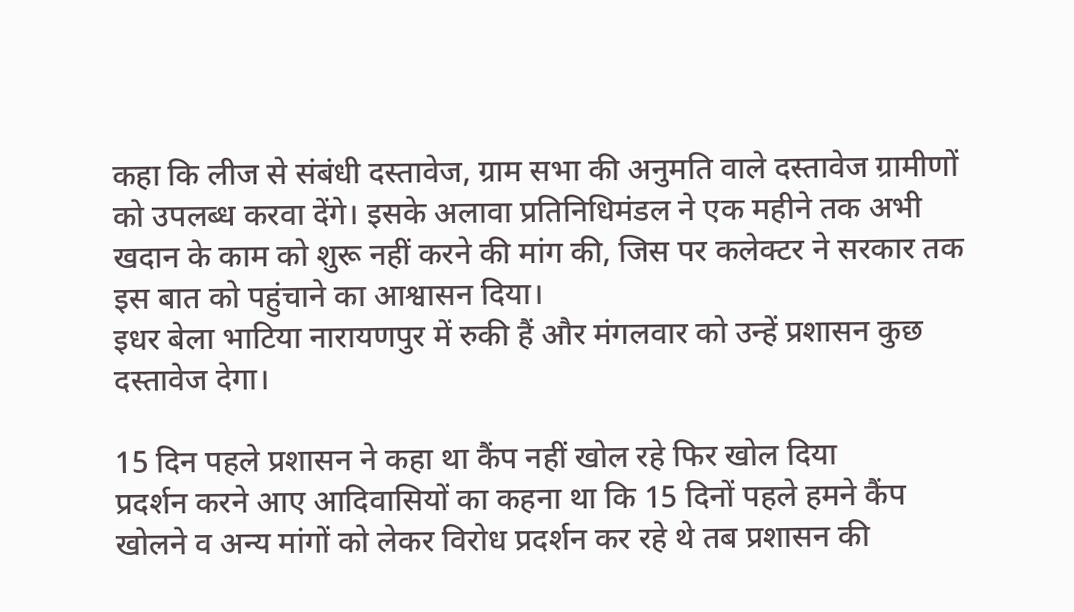कहा कि लीज से संबंधी दस्तावेज, ग्राम सभा की अनुमति वाले दस्तावेज ग्रामीणों को उपलब्ध करवा देंगे। इसके अलावा प्रतिनिधिमंडल ने एक महीने तक अभी खदान के काम को शुरू नहीं करने की मांग की, जिस पर कलेक्टर ने सरकार तक इस बात को पहुंचाने का आश्वासन दिया।
इधर बेला भाटिया नारायणपुर में रुकी हैं और मंगलवार को उन्हें प्रशासन कुछ दस्तावेज देगा।

15 दिन पहले प्रशासन ने कहा था कैंप नहीं खोल रहे फिर खोल दिया
प्रदर्शन करने आए आदिवासियों का कहना था कि 15 दिनों पहले हमने कैंप खोलने व अन्य मांगों को लेकर विरोध प्रदर्शन कर रहे थे तब प्रशासन की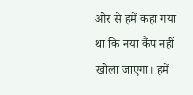ओर से हमें कहा गया था कि नया कैंप नहीं खोला जाएगा। हमें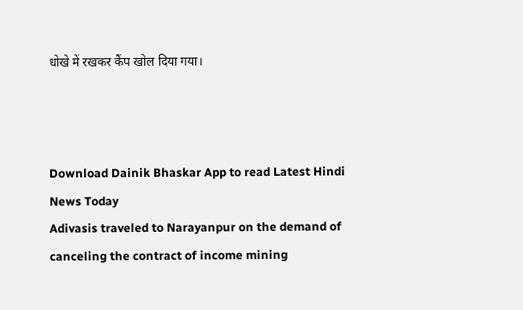धोखे में रखकर कैंप खोल दिया गया।



Download Dainik Bhaskar App to read Latest Hindi News Today
Adivasis traveled to Narayanpur on the demand of canceling the contract of income mining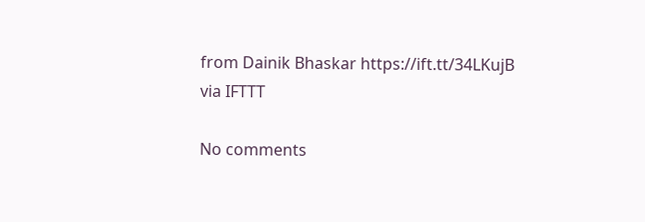from Dainik Bhaskar https://ift.tt/34LKujB
via IFTTT

No comments